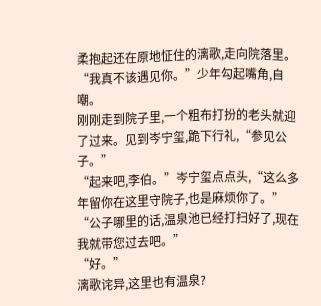柔抱起还在原地怔住的漓歌,走向院落里。
“我真不该遇见你。”少年勾起嘴角,自嘲。
刚刚走到院子里,一个粗布打扮的老头就迎了过来。见到岑宁玺,跪下行礼,“参见公子。”
“起来吧,李伯。”岑宁玺点点头,“这么多年留你在这里守院子,也是麻烦你了。”
“公子哪里的话,温泉池已经打扫好了,现在我就带您过去吧。”
“好。”
漓歌诧异,这里也有温泉?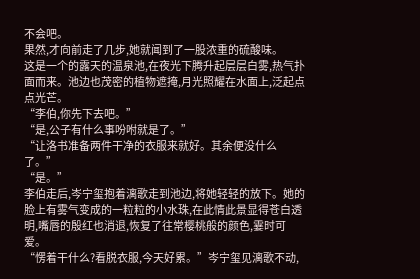不会吧。
果然,才向前走了几步,她就闻到了一股浓重的硫酸味。
这是一个的露天的温泉池,在夜光下腾升起层层白雾,热气扑面而来。池边也茂密的植物遮掩,月光照耀在水面上,泛起点点光芒。
“李伯,你先下去吧。”
“是,公子有什么事吩咐就是了。”
“让洛书准备两件干净的衣服来就好。其余便没什么了。”
“是。”
李伯走后,岑宁玺抱着漓歌走到池边,将她轻轻的放下。她的脸上有雾气变成的一粒粒的小水珠,在此情此景显得苍白透明,嘴唇的殷红也消退,恢复了往常樱桃般的颜色,霎时可爱。
“愣着干什么?看脱衣服,今天好累。”岑宁玺见漓歌不动,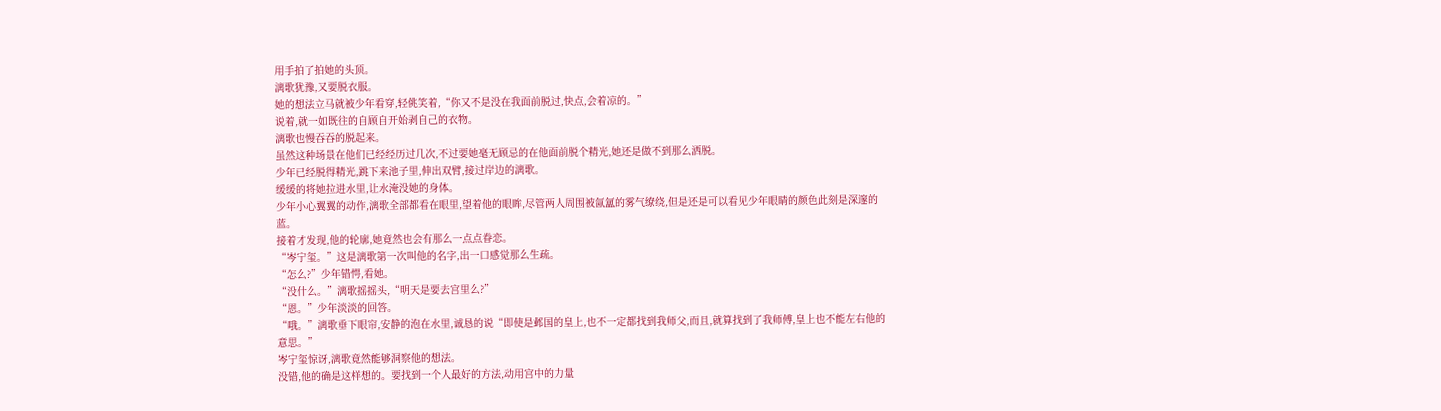用手拍了拍她的头顶。
漓歌犹豫,又要脱衣服。
她的想法立马就被少年看穿,轻佻笑着,“你又不是没在我面前脱过,快点,会着凉的。”
说着,就一如既往的自顾自开始剥自己的衣物。
漓歌也慢吞吞的脱起来。
虽然这种场景在他们已经经历过几次,不过要她毫无顾忌的在他面前脱个精光,她还是做不到那么洒脱。
少年已经脱得精光,跳下来池子里,伸出双臂,接过岸边的漓歌。
缓缓的将她拉进水里,让水淹没她的身体。
少年小心翼翼的动作,漓歌全部都看在眼里,望着他的眼眸,尽管两人周围被氤氲的雾气缭绕,但是还是可以看见少年眼睛的颜色此刻是深邃的蓝。
接着才发现,他的轮廓,她竟然也会有那么一点点眷恋。
“岑宁玺。”这是漓歌第一次叫他的名字,出一口感觉那么生疏。
“怎么?”少年错愕,看她。
“没什么。”漓歌摇摇头,“明天是要去宫里么?”
“恩。”少年淡淡的回答。
“哦。”漓歌垂下眼帘,安静的泡在水里,诚恳的说“即使是邺国的皇上,也不一定都找到我师父,而且,就算找到了我师傅,皇上也不能左右他的意思。”
岑宁玺惊讶,漓歌竟然能够洞察他的想法。
没错,他的确是这样想的。要找到一个人最好的方法,动用宫中的力量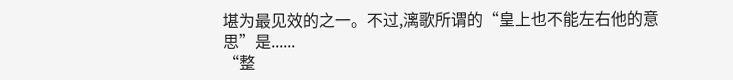堪为最见效的之一。不过,漓歌所谓的“皇上也不能左右他的意思”是......
“整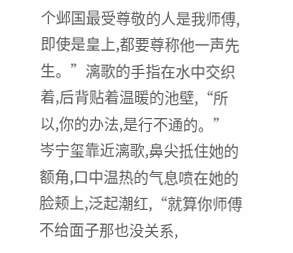个邺国最受尊敬的人是我师傅,即使是皇上,都要尊称他一声先生。”漓歌的手指在水中交织着,后背贴着温暖的池壁,“所以,你的办法,是行不通的。”
岑宁玺靠近漓歌,鼻尖抵住她的额角,口中温热的气息喷在她的脸颊上,泛起潮红,“就算你师傅不给面子那也没关系,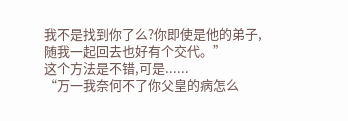我不是找到你了么?你即使是他的弟子,随我一起回去也好有个交代。”
这个方法是不错,可是......
“万一我奈何不了你父皇的病怎么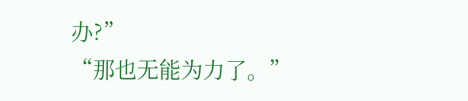办?”
“那也无能为力了。”